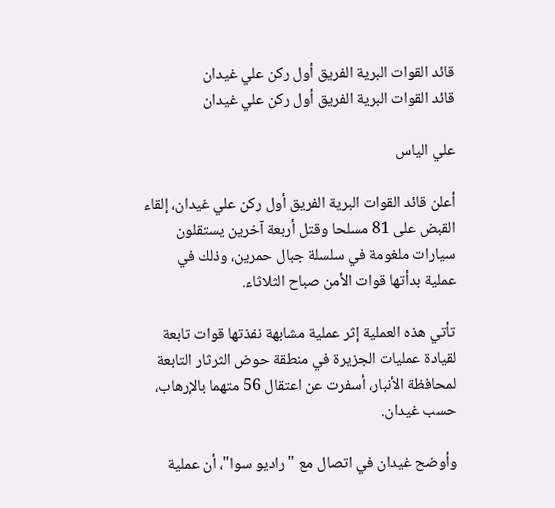قائد القوات البرية الفريق أول ركن علي غيدان
قائد القوات البرية الفريق أول ركن علي غيدان

علي الياس

أعلن قائد القوات البرية الفريق أول ركن علي غيدان، إلقاء القبض على 81 مسلحا وقتل أربعة آخرين يستقلون سيارات ملغومة في سلسلة جبال حمرين، وذلك في عملية بدأتها قوات الأمن صباح الثلاثاء.

تأتي هذه العملية إثر عملية مشابهة نفذتها قوات تابعة لقيادة عمليات الجزيرة في منطقة حوض الثرثار التابعة لمحافظة الأنبار، أسفرت عن اعتقال 56 متهما بالإرهاب، حسب غيدان.

وأوضح غيدان في اتصال مع "راديو سوا"، أن عملية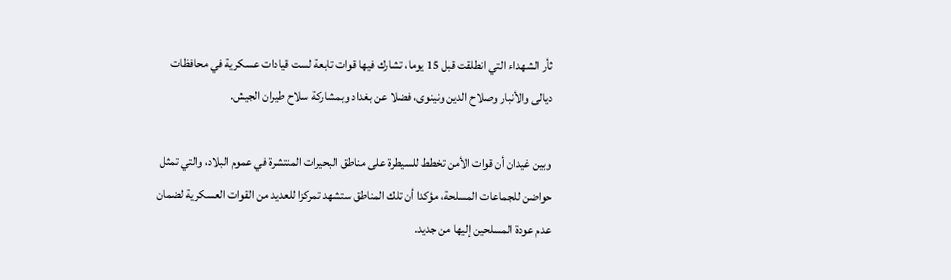ثأر الشهداء التي انطلقت قبل 15 يوما، تشارك فيها قوات تابعة لست قيادات عسكرية في محافظات ديالى والأنبار وصلاح الدين ونينوى، فضلا عن بغداد وبمشاركة سلاح طيران الجيش.

وبين غيدان أن قوات الأمن تخطط للسيطرة على مناطق البحيرات المنتشرة في عموم البلاد، والتي تمثل حواضن للجماعات المسلحة، مؤكدا أن تلك المناطق ستشهد تمركزا للعديد من القوات العسكرية لضمان عدم عودة المسلحين إليها من جديد.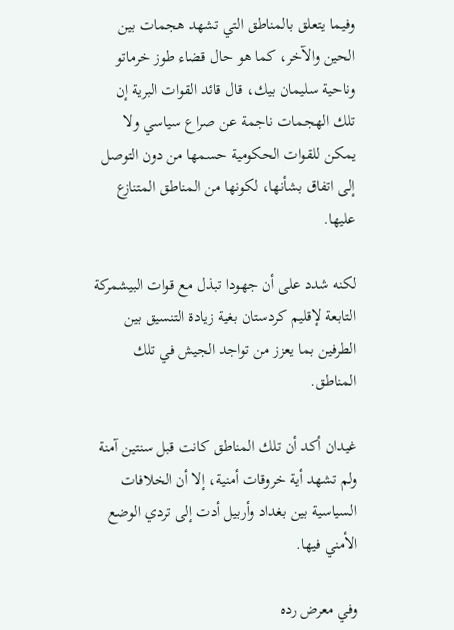وفيما يتعلق بالمناطق التي تشهد هجمات بين الحين والآخر، كما هو حال قضاء طوز خرماتو وناحية سليمان بيك، قال قائد القوات البرية إن تلك الهجمات ناجمة عن صراع سياسي ولا يمكن للقوات الحكومية حسمها من دون التوصل إلى اتفاق بشأنها، لكونها من المناطق المتنازع عليها.

لكنه شدد على أن جهودا تبذل مع قوات البيشمركة التابعة لإقليم كردستان بغية زيادة التنسيق بين الطرفين بما يعزز من تواجد الجيش في تلك المناطق.

غيدان أكد أن تلك المناطق كانت قبل سنتين آمنة ولم تشهد أية خروقات أمنية، إلا أن الخلافات السياسية بين بغداد وأربيل أدت إلى تردي الوضع الأمني فيها.

وفي معرض رده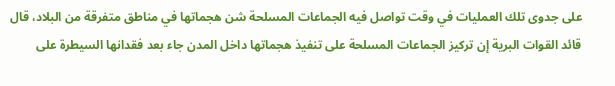على جدوى تلك العمليات في وقت تواصل فيه الجماعات المسلحة شن هجماتها في مناطق متفرقة من البلاد، قال قائد القوات البرية إن تركيز الجماعات المسلحة على تنفيذ هجماتها داخل المدن جاء بعد فقدانها السيطرة على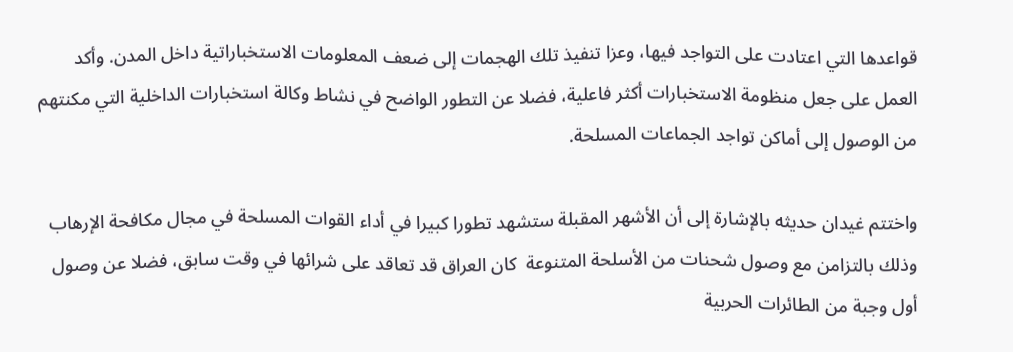قواعدها التي اعتادت على التواجد فيها، وعزا تنفيذ تلك الهجمات إلى ضعف المعلومات الاستخباراتية داخل المدن. وأكد العمل على جعل منظومة الاستخبارات أكثر فاعلية، فضلا عن التطور الواضح في نشاط وكالة استخبارات الداخلية التي مكنتهم من الوصول إلى أماكن تواجد الجماعات المسلحة.

واختتم غيدان حديثه بالإشارة إلى أن الأشهر المقبلة ستشهد تطورا كبيرا في أداء القوات المسلحة في مجال مكافحة الإرهاب وذلك بالتزامن مع وصول شحنات من الأسلحة المتنوعة  كان العراق قد تعاقد على شرائها في وقت سابق، فضلا عن وصول أول وجبة من الطائرات الحربية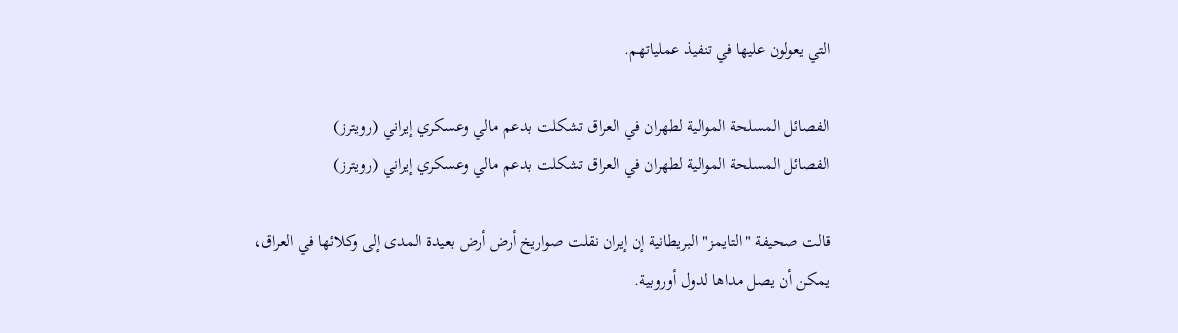التي يعولون عليها في تنفيذ عملياتهم.

الفصائل المسلحة الموالية لطهران في العراق تشكلت بدعم مالي وعسكري إيراني (رويترز)
الفصائل المسلحة الموالية لطهران في العراق تشكلت بدعم مالي وعسكري إيراني (رويترز)

قالت صحيفة "التايمز" البريطانية إن إيران نقلت صواريخ أرض أرض بعيدة المدى إلى وكلائها في العراق، يمكن أن يصل مداها لدول أوروبية.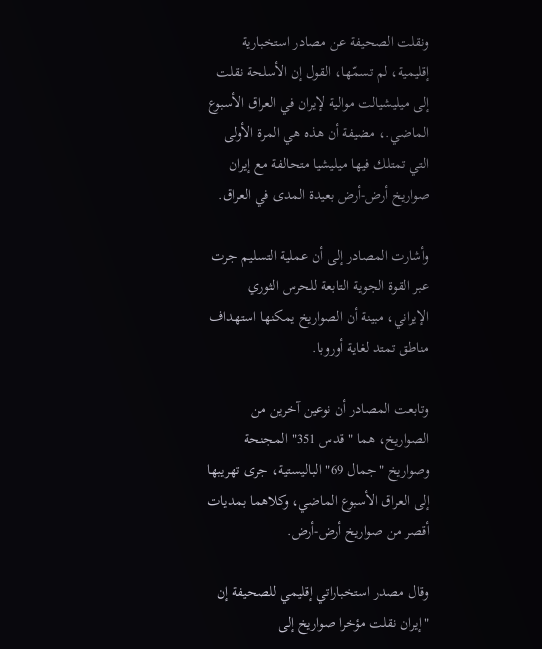ونقلت الصحيفة عن مصادر استخبارية إقليمية، لم تسمّها، القول إن الأسلحة نقلت إلى ميليشيالت موالية لإيران في العراق الأسبوع الماضي.، مضيفة أن هذه هي المرة الأولى التي تمتلك فيها ميليشيا متحالفة مع إيران صواريخ أرض-أرض بعيدة المدى في العراق.

وأشارت المصادر إلى أن عملية التسليم جرت عبر القوة الجوية التابعة للحرس الثوري الإيراني، مبينة أن الصواريخ يمكنها استهداف مناطق تمتد لغاية أوروبا.

وتابعت المصادر أن نوعين آخرين من الصواريخ، هما "قدس 351" المجنحة وصواريخ "جمال 69" الباليستية، جرى تهريبها إلى العراق الأسبوع الماضي، وكلاهما بمديات أقصر من صواريخ أرض-أرض.

وقال مصدر استخباراتي إقليمي للصحيفة إن "إيران نقلت مؤخرا صواريخ إلى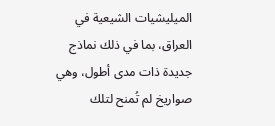الميليشيات الشيعية في العراق، بما في ذلك نماذج جديدة ذات مدى أطول، وهي صواريخ لم تُمنح لتلك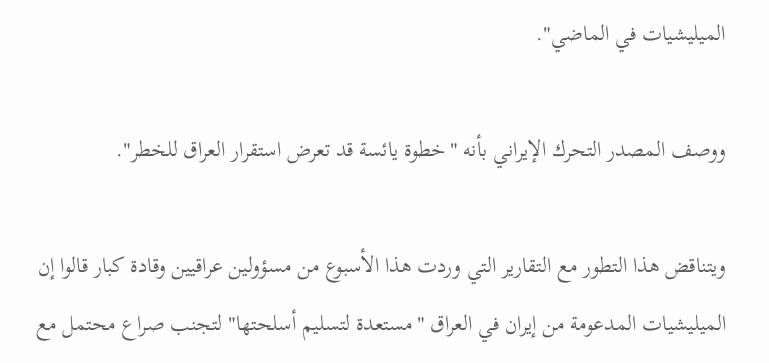الميليشيات في الماضي".

ووصف المصدر التحرك الإيراني بأنه "خطوة يائسة قد تعرض استقرار العراق للخطر".

ويتناقض هذا التطور مع التقارير التي وردت هذا الأسبوع من مسؤولين عراقيين وقادة كبار قالوا إن الميليشيات المدعومة من إيران في العراق "مستعدة لتسليم أسلحتها" لتجنب صراع محتمل مع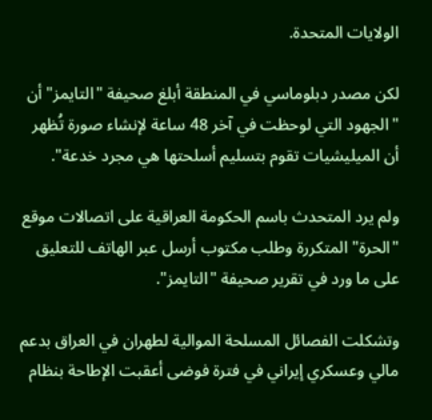الولايات المتحدة.

لكن مصدر دبلوماسي في المنطقة أبلغ صحيفة "التايمز" أن "الجهود التي لوحظت في آخر 48 ساعة لإنشاء صورة تُظهر أن الميليشيات تقوم بتسليم أسلحتها هي مجرد خدعة".

ولم يرد المتحدث باسم الحكومة العراقية على اتصالات موقع "الحرة" المتكررة وطلب مكتوب أرسل عبر الهاتف للتعليق على ما ورد في تقرير صحيفة "التايمز".

وتشكلت الفصائل المسلحة الموالية لطهران في العراق بدعم مالي وعسكري إيراني في فترة فوضى أعقبت الإطاحة بنظام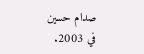صدام حسين في 2003.